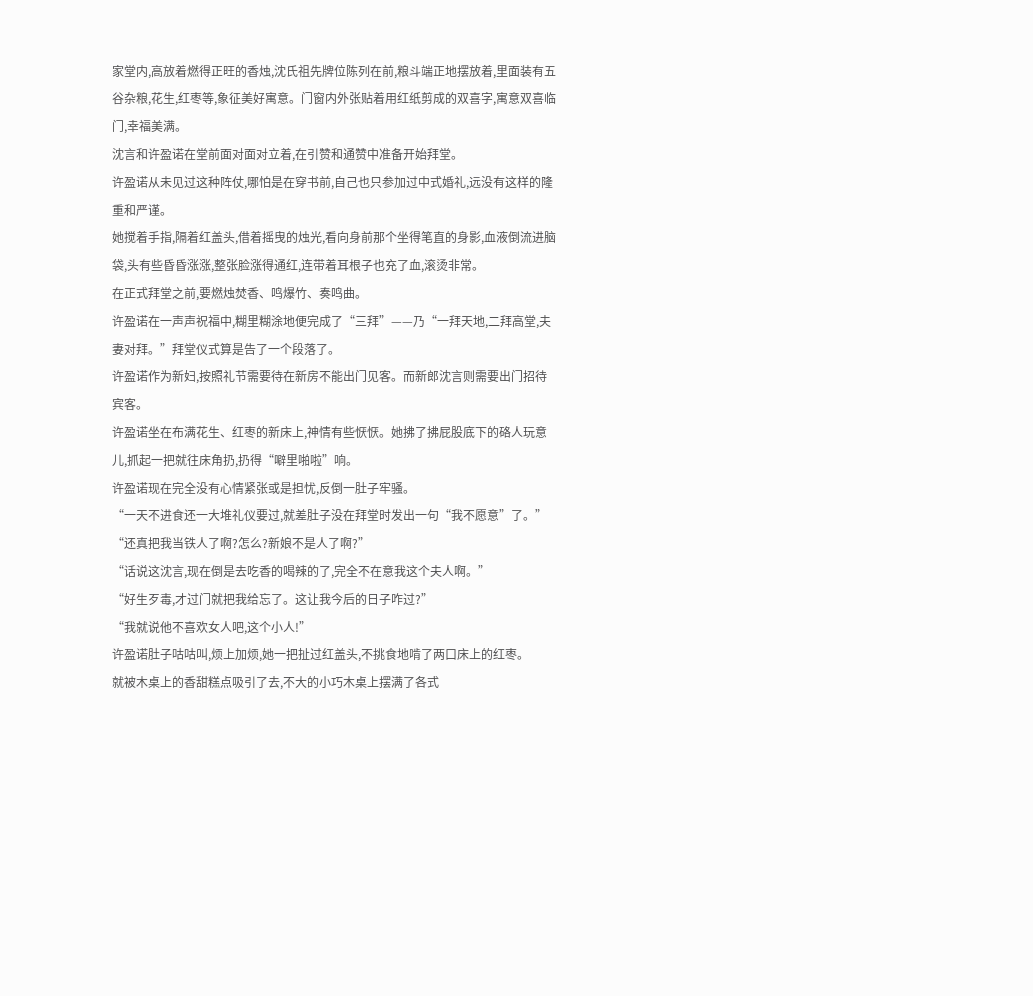家堂内,高放着燃得正旺的香烛,沈氏祖先牌位陈列在前,粮斗端正地摆放着,里面装有五谷杂粮,花生,红枣等,象征美好寓意。门窗内外张贴着用红纸剪成的双喜字,寓意双喜临门,幸福美满。
沈言和许盈诺在堂前面对面对立着,在引赞和通赞中准备开始拜堂。
许盈诺从未见过这种阵仗,哪怕是在穿书前,自己也只参加过中式婚礼,远没有这样的隆重和严谨。
她搅着手指,隔着红盖头,借着摇曳的烛光,看向身前那个坐得笔直的身影,血液倒流进脑袋,头有些昏昏涨涨,整张脸涨得通红,连带着耳根子也充了血,滚烫非常。
在正式拜堂之前,要燃烛焚香、鸣爆竹、奏鸣曲。
许盈诺在一声声祝福中,糊里糊涂地便完成了“三拜”——乃“一拜天地,二拜高堂,夫妻对拜。”拜堂仪式算是告了一个段落了。
许盈诺作为新妇,按照礼节需要待在新房不能出门见客。而新郎沈言则需要出门招待宾客。
许盈诺坐在布满花生、红枣的新床上,神情有些恹恹。她拂了拂屁股底下的硌人玩意儿,抓起一把就往床角扔,扔得“噼里啪啦”响。
许盈诺现在完全没有心情紧张或是担忧,反倒一肚子牢骚。
“一天不进食还一大堆礼仪要过,就差肚子没在拜堂时发出一句“我不愿意”了。”
“还真把我当铁人了啊?怎么?新娘不是人了啊?”
“话说这沈言,现在倒是去吃香的喝辣的了,完全不在意我这个夫人啊。”
“好生歹毒,才过门就把我给忘了。这让我今后的日子咋过?”
“我就说他不喜欢女人吧,这个小人!”
许盈诺肚子咕咕叫,烦上加烦,她一把扯过红盖头,不挑食地啃了两口床上的红枣。
就被木桌上的香甜糕点吸引了去,不大的小巧木桌上摆满了各式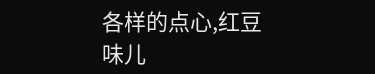各样的点心,红豆味儿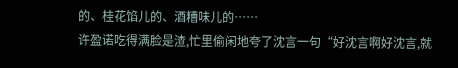的、桂花馅儿的、酒糟味儿的……
许盈诺吃得满脸是渣,忙里偷闲地夸了沈言一句“好沈言啊好沈言,就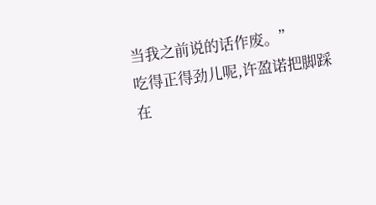当我之前说的话作废。”
吃得正得劲儿呢,许盈诺把脚踩在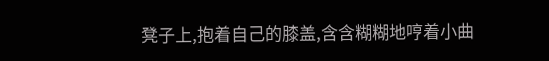凳子上,抱着自己的膝盖,含含糊糊地哼着小曲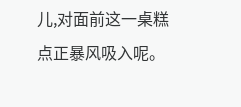儿,对面前这一桌糕点正暴风吸入呢。